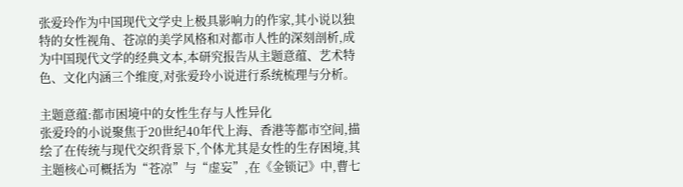张爱玲作为中国现代文学史上极具影响力的作家,其小说以独特的女性视角、苍凉的美学风格和对都市人性的深刻剖析,成为中国现代文学的经典文本,本研究报告从主题意蕴、艺术特色、文化内涵三个维度,对张爱玲小说进行系统梳理与分析。

主题意蕴:都市困境中的女性生存与人性异化
张爱玲的小说聚焦于20世纪40年代上海、香港等都市空间,描绘了在传统与现代交织背景下,个体尤其是女性的生存困境,其主题核心可概括为“苍凉”与“虚妄”,在《金锁记》中,曹七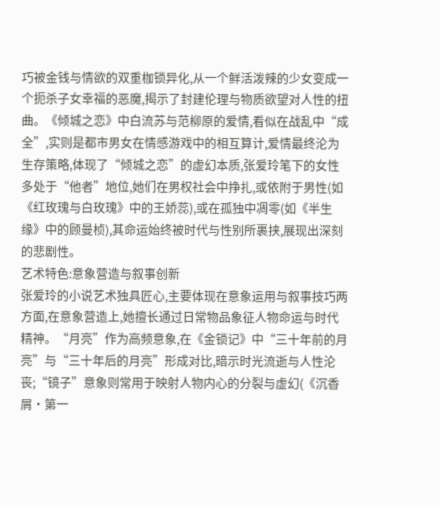巧被金钱与情欲的双重枷锁异化,从一个鲜活泼辣的少女变成一个扼杀子女幸福的恶魔,揭示了封建伦理与物质欲望对人性的扭曲。《倾城之恋》中白流苏与范柳原的爱情,看似在战乱中“成全”,实则是都市男女在情感游戏中的相互算计,爱情最终沦为生存策略,体现了“倾城之恋”的虚幻本质,张爱玲笔下的女性多处于“他者”地位,她们在男权社会中挣扎,或依附于男性(如《红玫瑰与白玫瑰》中的王娇蕊),或在孤独中凋零(如《半生缘》中的顾曼桢),其命运始终被时代与性别所裹挟,展现出深刻的悲剧性。
艺术特色:意象营造与叙事创新
张爱玲的小说艺术独具匠心,主要体现在意象运用与叙事技巧两方面,在意象营造上,她擅长通过日常物品象征人物命运与时代精神。“月亮”作为高频意象,在《金锁记》中“三十年前的月亮”与“三十年后的月亮”形成对比,暗示时光流逝与人性沦丧;“镜子”意象则常用于映射人物内心的分裂与虚幻(《沉香屑·第一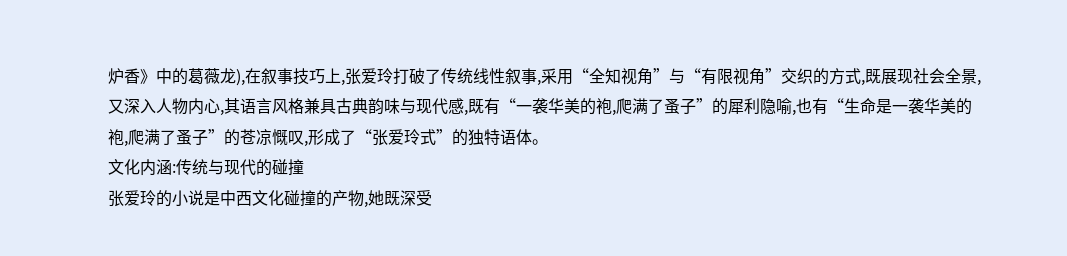炉香》中的葛薇龙),在叙事技巧上,张爱玲打破了传统线性叙事,采用“全知视角”与“有限视角”交织的方式,既展现社会全景,又深入人物内心,其语言风格兼具古典韵味与现代感,既有“一袭华美的袍,爬满了蚤子”的犀利隐喻,也有“生命是一袭华美的袍,爬满了蚤子”的苍凉慨叹,形成了“张爱玲式”的独特语体。
文化内涵:传统与现代的碰撞
张爱玲的小说是中西文化碰撞的产物,她既深受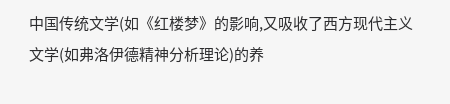中国传统文学(如《红楼梦》的影响,又吸收了西方现代主义文学(如弗洛伊德精神分析理论)的养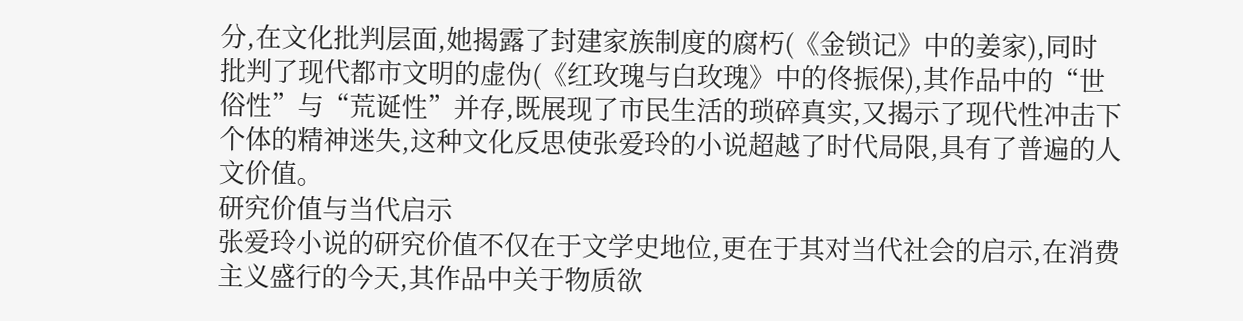分,在文化批判层面,她揭露了封建家族制度的腐朽(《金锁记》中的姜家),同时批判了现代都市文明的虚伪(《红玫瑰与白玫瑰》中的佟振保),其作品中的“世俗性”与“荒诞性”并存,既展现了市民生活的琐碎真实,又揭示了现代性冲击下个体的精神迷失,这种文化反思使张爱玲的小说超越了时代局限,具有了普遍的人文价值。
研究价值与当代启示
张爱玲小说的研究价值不仅在于文学史地位,更在于其对当代社会的启示,在消费主义盛行的今天,其作品中关于物质欲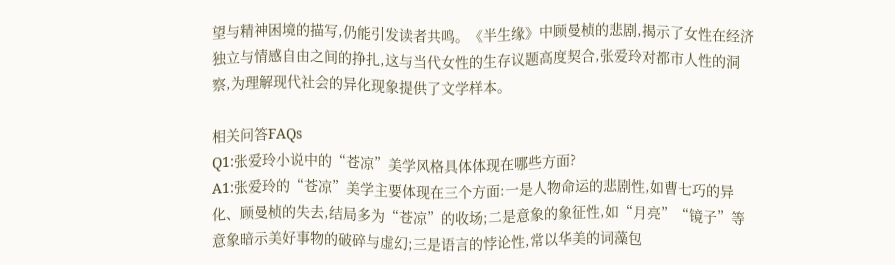望与精神困境的描写,仍能引发读者共鸣。《半生缘》中顾曼桢的悲剧,揭示了女性在经济独立与情感自由之间的挣扎,这与当代女性的生存议题高度契合,张爱玲对都市人性的洞察,为理解现代社会的异化现象提供了文学样本。

相关问答FAQs
Q1:张爱玲小说中的“苍凉”美学风格具体体现在哪些方面?
A1:张爱玲的“苍凉”美学主要体现在三个方面:一是人物命运的悲剧性,如曹七巧的异化、顾曼桢的失去,结局多为“苍凉”的收场;二是意象的象征性,如“月亮”“镜子”等意象暗示美好事物的破碎与虚幻;三是语言的悖论性,常以华美的词藻包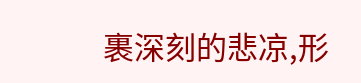裹深刻的悲凉,形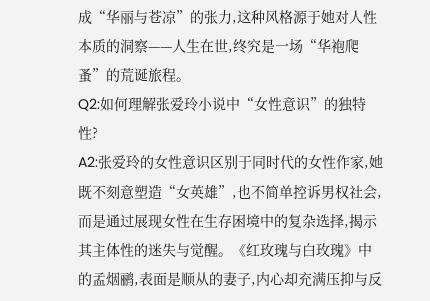成“华丽与苍凉”的张力,这种风格源于她对人性本质的洞察——人生在世,终究是一场“华袍爬蚤”的荒诞旅程。
Q2:如何理解张爱玲小说中“女性意识”的独特性?
A2:张爱玲的女性意识区别于同时代的女性作家,她既不刻意塑造“女英雄”,也不简单控诉男权社会,而是通过展现女性在生存困境中的复杂选择,揭示其主体性的迷失与觉醒。《红玫瑰与白玫瑰》中的孟烟鹂,表面是顺从的妻子,内心却充满压抑与反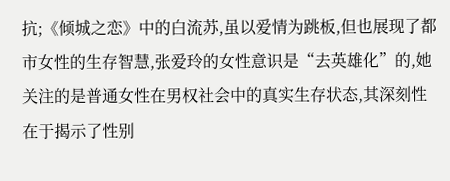抗;《倾城之恋》中的白流苏,虽以爱情为跳板,但也展现了都市女性的生存智慧,张爱玲的女性意识是“去英雄化”的,她关注的是普通女性在男权社会中的真实生存状态,其深刻性在于揭示了性别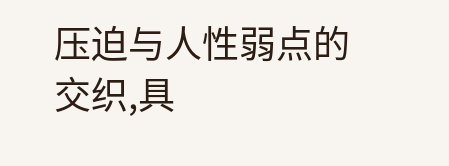压迫与人性弱点的交织,具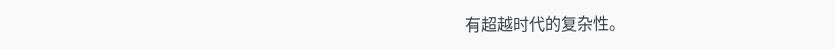有超越时代的复杂性。